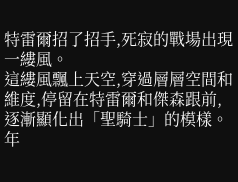特雷爾招了招手,死寂的戰場出現一縷風。
這縷風飄上天空,穿過層層空間和維度,停留在特雷爾和傑森跟前,逐漸顯化出「聖騎士」的模樣。
年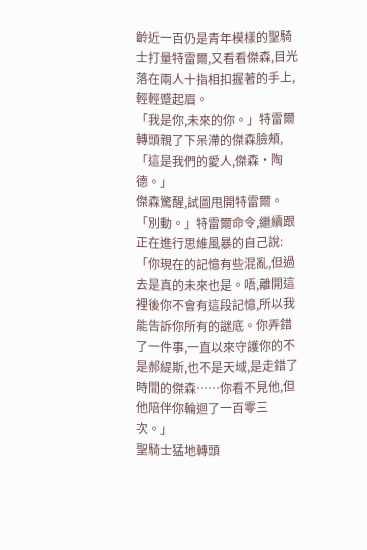齡近一百仍是青年模樣的聖騎士打量特雷爾,又看看傑森,目光落在兩人十指相扣握著的手上,輕輕蹙起眉。
「我是你,未來的你。」特雷爾轉頭親了下呆滯的傑森臉頰,「這是我們的愛人,傑森·陶德。」
傑森驚醒,試圖甩開特雷爾。
「別動。」特雷爾命令,繼續跟正在進行思維風暴的自己說:「你現在的記憶有些混亂,但過去是真的未來也是。唔,離開這裡後你不會有這段記憶,所以我能告訴你所有的謎底。你弄錯了一件事,一直以來守護你的不是郝緹斯,也不是天域,是走錯了時間的傑森……你看不見他,但他陪伴你輪迴了一百零三次。」
聖騎士猛地轉頭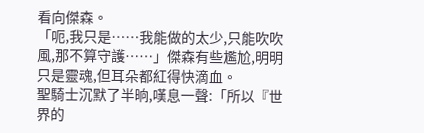看向傑森。
「呃,我只是……我能做的太少,只能吹吹風,那不算守護……」傑森有些尷尬,明明只是靈魂,但耳朵都紅得快滴血。
聖騎士沉默了半晌,嘆息一聲:「所以『世界的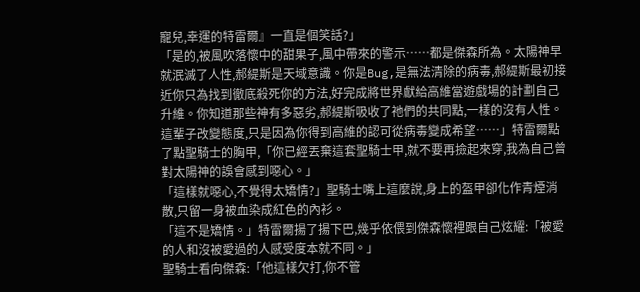寵兒,幸運的特雷爾』一直是個笑話?」
「是的,被風吹落懷中的甜果子,風中帶來的警示……都是傑森所為。太陽神早就泯滅了人性,郝緹斯是天域意識。你是Bug,是無法清除的病毒,郝緹斯最初接近你只為找到徹底殺死你的方法,好完成將世界獻給高維當遊戲場的計劃自己升維。你知道那些神有多惡劣,郝緹斯吸收了祂們的共同點,一樣的沒有人性。這輩子改變態度,只是因為你得到高維的認可從病毒變成希望……」特雷爾點了點聖騎士的胸甲,「你已經丟棄這套聖騎士甲,就不要再撿起來穿,我為自己曾對太陽神的誤會感到噁心。」
「這樣就噁心,不覺得太矯情?」聖騎士嘴上這麼說,身上的盔甲卻化作青煙消散,只留一身被血染成紅色的內衫。
「這不是矯情。」特雷爾揚了揚下巴,幾乎依偎到傑森懷裡跟自己炫耀:「被愛的人和沒被愛過的人感受度本就不同。」
聖騎士看向傑森:「他這樣欠打,你不管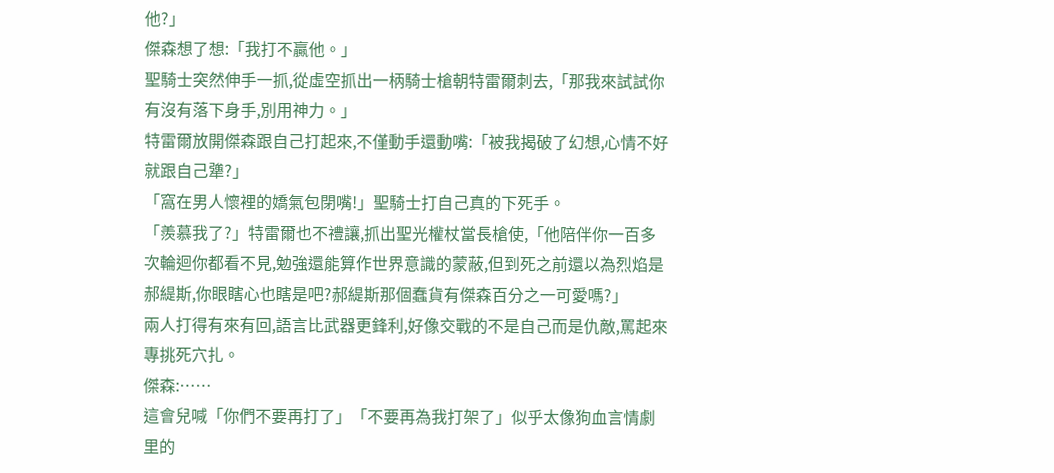他?」
傑森想了想:「我打不贏他。」
聖騎士突然伸手一抓,從虛空抓出一柄騎士槍朝特雷爾刺去,「那我來試試你有沒有落下身手,別用神力。」
特雷爾放開傑森跟自己打起來,不僅動手還動嘴:「被我揭破了幻想,心情不好就跟自己犟?」
「窩在男人懷裡的嬌氣包閉嘴!」聖騎士打自己真的下死手。
「羨慕我了?」特雷爾也不禮讓,抓出聖光權杖當長槍使,「他陪伴你一百多次輪迴你都看不見,勉強還能算作世界意識的蒙蔽,但到死之前還以為烈焰是郝緹斯,你眼瞎心也瞎是吧?郝緹斯那個蠢貨有傑森百分之一可愛嗎?」
兩人打得有來有回,語言比武器更鋒利,好像交戰的不是自己而是仇敵,罵起來專挑死穴扎。
傑森:……
這會兒喊「你們不要再打了」「不要再為我打架了」似乎太像狗血言情劇里的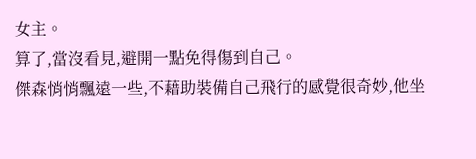女主。
算了,當沒看見,避開一點免得傷到自己。
傑森悄悄飄遠一些,不藉助裝備自己飛行的感覺很奇妙,他坐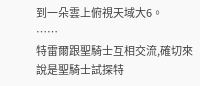到一朵雲上俯視天域大6。
……
特雷爾跟聖騎士互相交流,確切來說是聖騎士試探特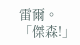雷爾。
「傑森!」